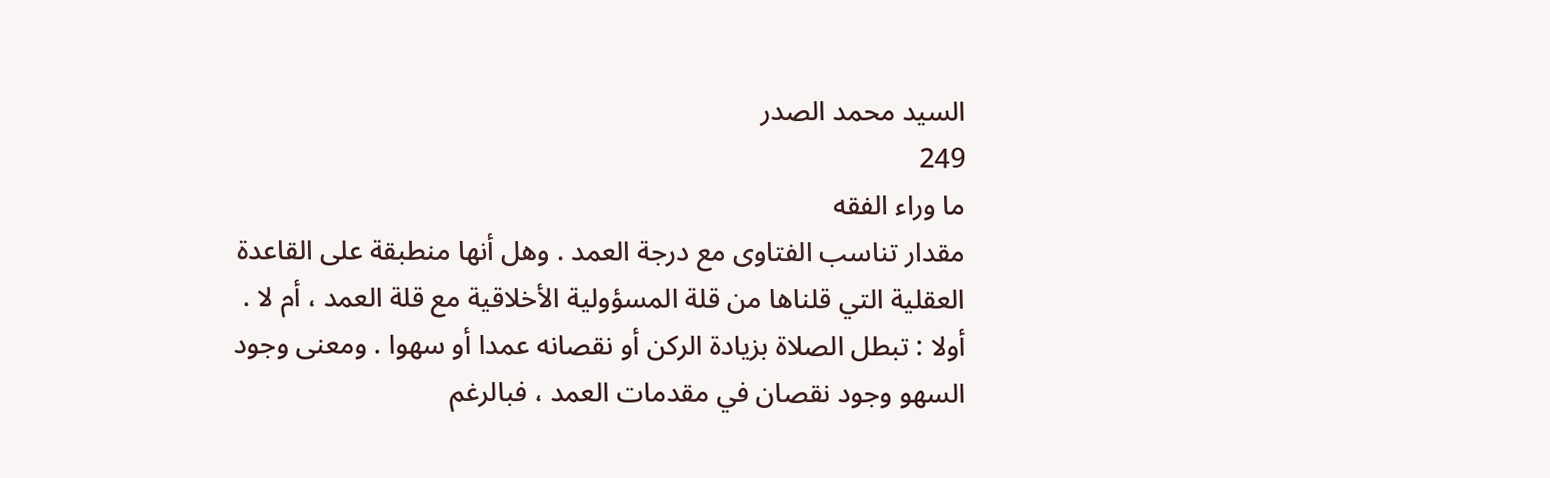السيد محمد الصدر
249
ما وراء الفقه
مقدار تناسب الفتاوى مع درجة العمد . وهل أنها منطبقة على القاعدة العقلية التي قلناها من قلة المسؤولية الأخلاقية مع قلة العمد ، أم لا . أولا : تبطل الصلاة بزيادة الركن أو نقصانه عمدا أو سهوا . ومعنى وجود السهو وجود نقصان في مقدمات العمد ، فبالرغم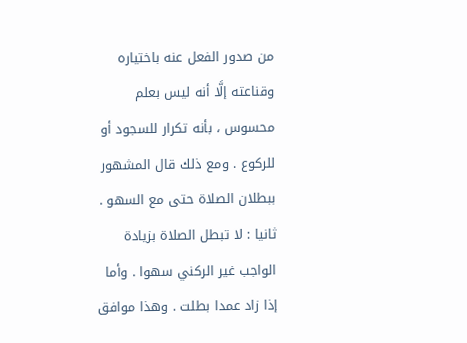من صدور الفعل عنه باختياره وقناعته إلَّا أنه ليس بعلم محسوس ، بأنه تكرار للسجود أو للركوع . ومع ذلك قال المشهور ببطلان الصلاة حتى مع السهو . ثانيا : لا تبطل الصلاة بزيادة الواجب غير الركني سهوا . وأما إذا زاد عمدا بطلت . وهذا موافق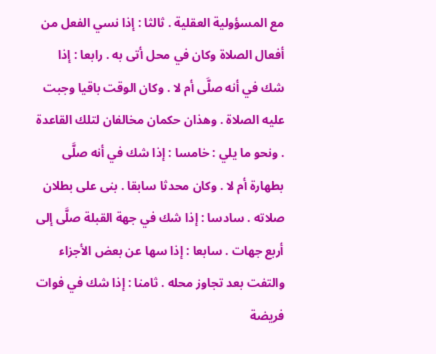مع المسؤولية العقلية . ثالثا : إذا نسي الفعل من أفعال الصلاة وكان في محل أتى به . رابعا : إذا شك في أنه صلَّى أم لا . وكان الوقت باقيا وجبت عليه الصلاة . وهذان حكمان مخالفان لتلك القاعدة . ونحو ما يلي : خامسا : إذا شك في أنه صلَّى بطهارة أم لا . وكان محدثا سابقا . بنى على بطلان صلاته . سادسا : إذا شك في جهة القبلة صلَّى إلى أربع جهات . سابعا : إذا سها عن بعض الأجزاء والتفت بعد تجاوز محله . ثامنا : إذا شك في فوات فريضة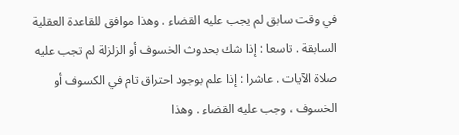في وقت سابق لم يجب عليه القضاء . وهذا موافق للقاعدة العقلية السابقة . تاسعا : إذا شك بحدوث الخسوف أو الزلزلة لم تجب عليه صلاة الآيات . عاشرا : إذا علم بوجود احتراق تام في الكسوف أو الخسوف ، وجب عليه القضاء . وهذا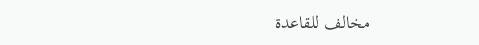مخالف للقاعدة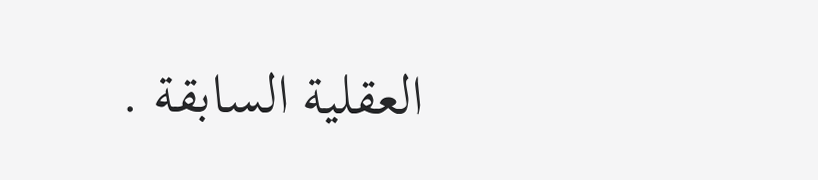العقلية السابقة .